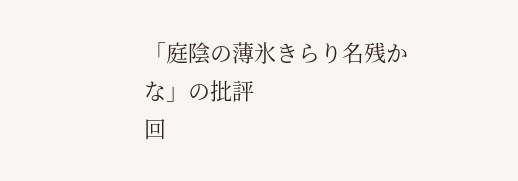「庭陰の薄氷きらり名残かな」の批評
回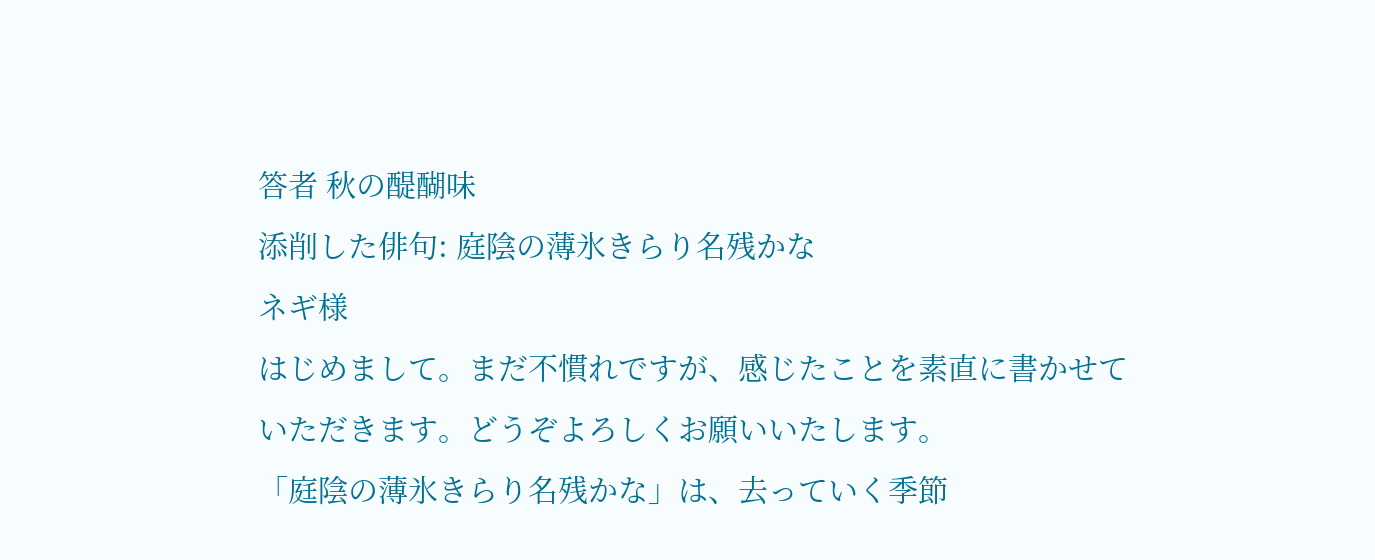答者 秋の醍醐味
添削した俳句: 庭陰の薄氷きらり名残かな
ネギ様
はじめまして。まだ不慣れですが、感じたことを素直に書かせていただきます。どうぞよろしくお願いいたします。
「庭陰の薄氷きらり名残かな」は、去っていく季節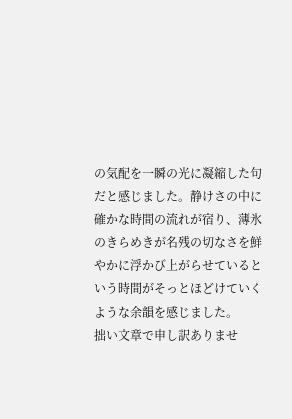の気配を一瞬の光に凝縮した句だと感じました。静けさの中に確かな時間の流れが宿り、薄氷のきらめきが名残の切なさを鮮やかに浮かび上がらせているという時間がそっとほどけていくような余韻を感じました。
拙い文章で申し訳ありませ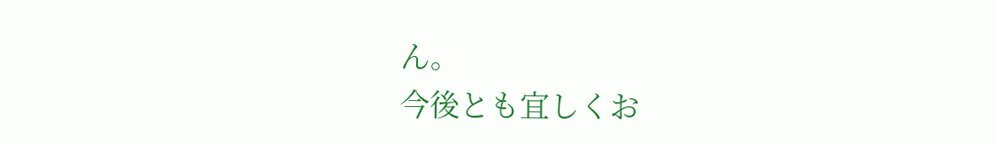ん。
今後とも宜しくお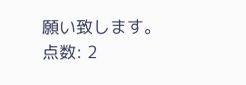願い致します。
点数: 2